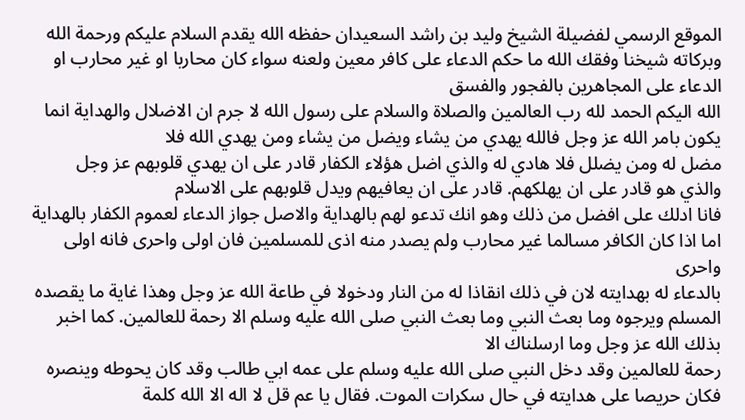الموقع الرسمي لفضيلة الشيخ وليد بن راشد السعيدان حفظه الله يقدم السلام عليكم ورحمة الله وبركاته شيخنا وفقك الله ما حكم الدعاء على كافر معين ولعنه سواء كان محاربا او غير محارب او الدعاء على المجاهرين بالفجور والفسق
الله اليكم الحمد لله رب العالمين والصلاة والسلام على رسول الله لا جرم ان الاضلال والهداية انما يكون بامر الله عز وجل فالله يهدي من يشاء ويضل من يشاء ومن يهدي الله فلا
مضل له ومن يضلل فلا هادي له والذي اضل هؤلاء الكفار قادر على ان يهدي قلوبهم عز وجل والذي هو قادر على ان يهلكهم. قادر على ان يعافيهم ويدل قلوبهم على الاسلام
فانا ادلك على افضل من ذلك وهو انك تدعو لهم بالهداية والاصل جواز الدعاء لعموم الكفار بالهداية اما اذا كان الكافر مسالما غير محارب ولم يصدر منه اذى للمسلمين فان اولى واحرى فانه اولى واحرى
بالدعاء له بهدايته لان في ذلك انقاذا له من النار ودخولا في طاعة الله عز وجل وهذا غاية ما يقصده المسلم ويرجوه وما بعث النبي وما بعث النبي صلى الله عليه وسلم الا رحمة للعالمين. كما اخبر بذلك الله عز وجل وما ارسلناك الا
رحمة للعالمين وقد دخل النبي صلى الله عليه وسلم على عمه ابي طالب وقد كان يحوطه وينصره فكان حريصا على هدايته في حال سكرات الموت. فقال يا عم قل لا اله الا الله كلمة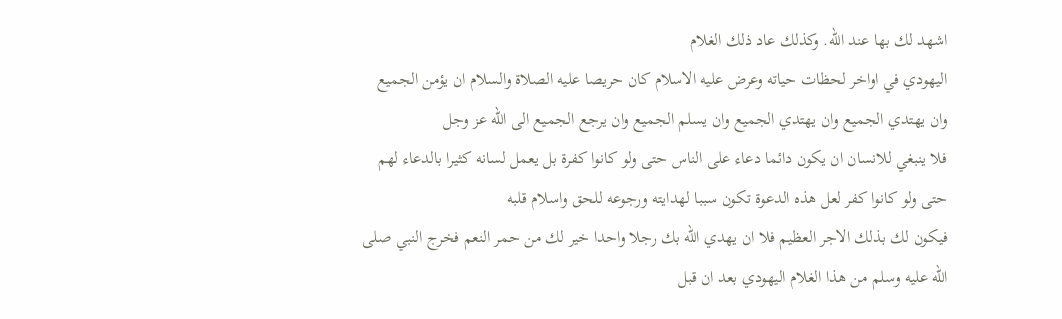اشهد لك بها عند الله. وكذلك عاد ذلك الغلام
اليهودي في اواخر لحظات حياته وعرض عليه الاسلام كان حريصا عليه الصلاة والسلام ان يؤمن الجميع وان يهتدي الجميع وان يهتدي الجميع وان يسلم الجميع وان يرجع الجميع الى الله عز وجل
فلا ينبغي للانسان ان يكون دائما دعاء على الناس حتى ولو كانوا كفرة بل يعمل لسانه كثيرا بالدعاء لهم حتى ولو كانوا كفر لعل هذه الدعوة تكون سببا لهدايته ورجوعه للحق واسلام قلبه
فيكون لك بذلك الاجر العظيم فلا ان يهدي الله بك رجلا واحدا خير لك من حمر النعم فخرج النبي صلى الله عليه وسلم من هذا الغلام اليهودي بعد ان قبل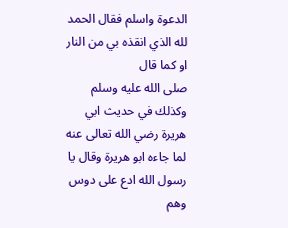الدعوة واسلم فقال الحمد لله الذي انقذه بي من النار او كما قال
صلى الله عليه وسلم وكذلك في حديث ابي هريرة رضي الله تعالى عنه لما جاءه ابو هريرة وقال يا رسول الله ادع على دوس وهم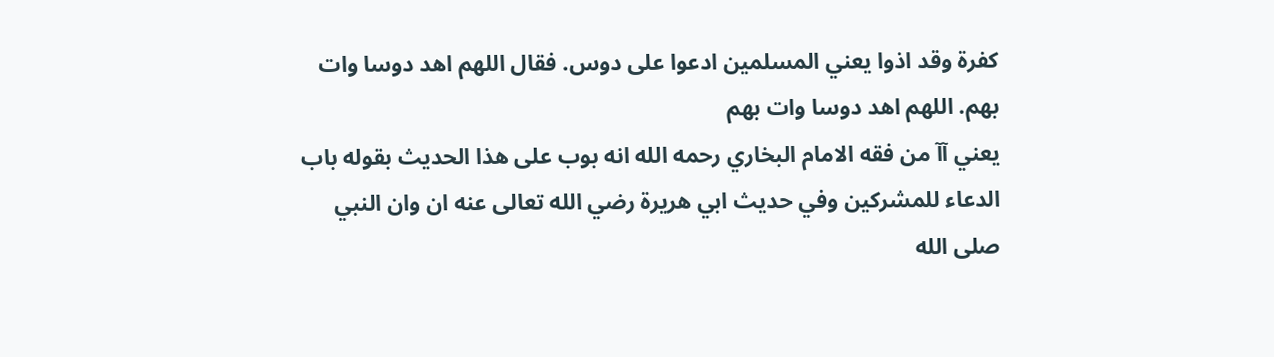كفرة وقد اذوا يعني المسلمين ادعوا على دوس. فقال اللهم اهد دوسا وات بهم. اللهم اهد دوسا وات بهم
يعني آآ من فقه الامام البخاري رحمه الله انه بوب على هذا الحديث بقوله باب الدعاء للمشركين وفي حديث ابي هريرة رضي الله تعالى عنه ان وان النبي صلى الله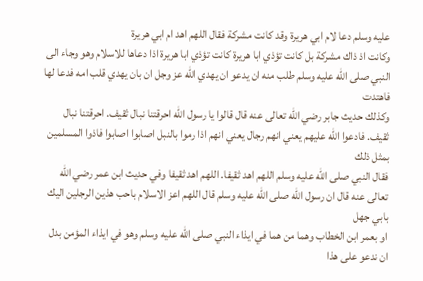عليه وسلم دعا لام ابي هريرة وقد كانت مشركة فقال اللهم اهد ام ابي هريرة
وكانت اذ ذاك مشركة بل كانت تؤذي ابا هريرة كانت تؤذي ابا هريرة اذا دعاها للاسلام وهو وجاء الى النبي صلى الله عليه وسلم طلب منه ان يدعو ان يهدي الله عز وجل ان بان يهدي قلب امه فدعا لها فاهتدت
وكذلك حديث جابر رضي الله تعالى عنه قال قالوا يا رسول الله احرقتنا نبال ثقيف. احرقتنا نبال ثقيف. فادعوا الله عليهم يعني انهم رجال يعني انهم اذا رموا بالنبل اصابوا اصابوا فاذوا المسلمين بمثل ذلك
فقال النبي صلى الله عليه وسلم اللهم اهد ثقيفا. اللهم اهد ثقيفا وفي حديث ابن عمر رضي الله تعالى عنه قال ان رسول الله صلى الله عليه وسلم قال اللهم اعز الاسلام باحب هذين الرجلين اليك بابي جهل
او بعمر ابن الخطاب وهما من هما في ايذاء النبي صلى الله عليه وسلم وهو في ايذاء المؤمن بدل ان ندعو على هذا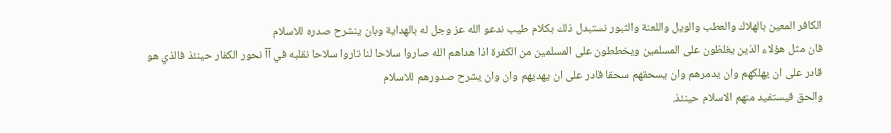الكافر المعين بالهلاك والعطب والويل واللعنة والثبور نستبدل ذلك بكلام طيب ندعو الله عز وجل له بالهداية وبان ينشرح صدره للاسلام
فان مثل هؤلاء الذين يغلظون على المسلمين ويخططون على المسلمين من الكفرة اذا هداهم الله صاروا سلاحا لنا تاروا سلاحا نقلبه في آآ نحور الكفار حينئذ فالذي هو قادر على ان يهلكهم وان يدمرهم وان يسحقهم سحقا قادر على ان يهديهم وان وان يشرح صدورهم للاسلام
والحق فيستفيد منهم الاسلام حينئذ.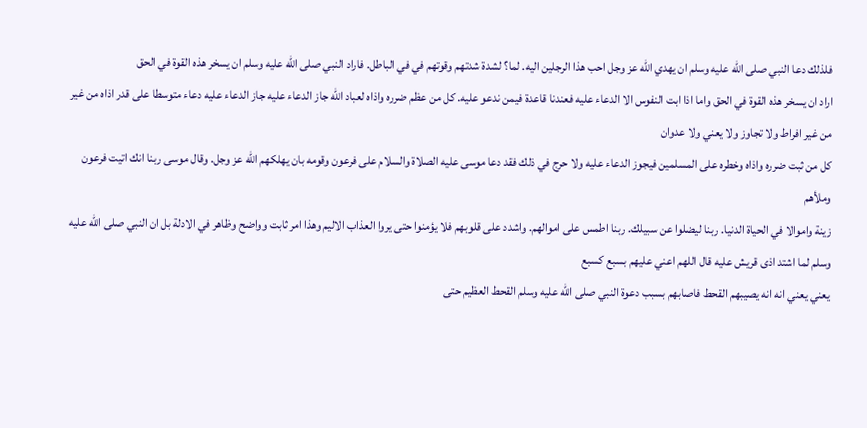فلذلك دعا النبي صلى الله عليه وسلم ان يهدي الله عز وجل احب هذا الرجلين اليه. لما؟ لشدة شدتهم وقوتهم في في الباطل. فاراد النبي صلى الله عليه وسلم ان يسخر هذه القوة في الحق
اراد ان يسخر هذه القوة في الحق واما اذا ابت النفوس الا الدعاء عليه فعندنا قاعدة فيمن ندعو عليه. كل من عظم ضرره واذاه لعباد الله جاز الدعاء عليه جاز الدعاء عليه دعاء متوسطا على قدر اذاه من غير من غير افراط ولا تجاوز ولا يعني ولا عدوان
كل من ثبت ضرره واذاه وخطره على المسلمين فيجوز الدعاء عليه ولا حرج في ذلك فقد دعا موسى عليه الصلاة والسلام على فرعون وقومه بان يهلكهم الله عز وجل. وقال موسى ربنا انك اتيت فرعون وملأهم
زينة واموالا في الحياة الدنيا. ربنا ليضلوا عن سبيلك. ربنا اطمس على اموالهم. واشدد على قلوبهم فلا يؤمنوا حتى يروا العذاب الاليم وهذا امر ثابت وواضح وظاهر في الادلة بل ان النبي صلى الله عليه وسلم لما اشتد اذى قريش عليه قال اللهم اعني عليهم بسبع كسبع
يعني يعني انه انه يصيبهم القحط فاصابهم بسبب دعوة النبي صلى الله عليه وسلم القحط العظيم حتى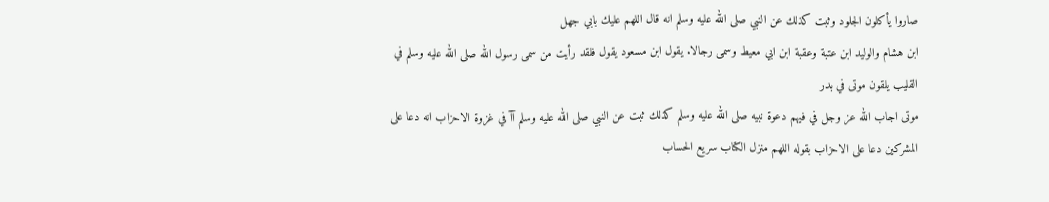صاروا يأكلون الجلود وثبت كذلك عن النبي صلى الله عليه وسلم انه قال اللهم عليك بابي جهل
ابن هشام والوليد ابن عتبة وعقبة ابن ابي معيط وسمى رجالا. يقول ابن مسعود يقول فلقد رأيت من سمى رسول الله صلى الله عليه وسلم في القليب يلقون موتى في بدر
موتى اجاب الله عز وجل في فيهم دعوة نبيه صلى الله عليه وسلم كذلك ثبت عن النبي صلى الله عليه وسلم آآ في غزوة الاحزاب انه دعا على المشركين دعا على الاحزاب بقوله اللهم منزل الكتاب سريع الحساب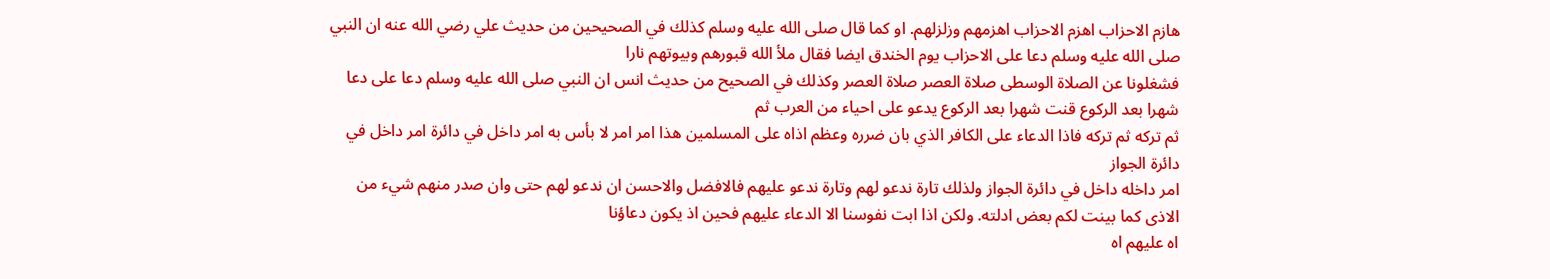هازم الاحزاب اهزم الاحزاب اهزمهم وزلزلهم. او كما قال صلى الله عليه وسلم كذلك في الصحيحين من حديث علي رضي الله عنه ان النبي صلى الله عليه وسلم دعا على الاحزاب يوم الخندق ايضا فقال ملأ الله قبورهم وبيوتهم نارا
فشغلونا عن الصلاة الوسطى صلاة العصر صلاة العصر وكذلك في الصحيح من حديث انس ان النبي صلى الله عليه وسلم دعا على دعا شهرا بعد الركوع قنت شهرا بعد الركوع يدعو على احياء من العرب ثم
ثم تركه ثم تركه فاذا الدعاء على الكافر الذي بان ضرره وعظم اذاه على المسلمين هذا امر امر لا بأس به امر داخل في دائرة امر داخل في دائرة الجواز
امر داخله داخل في دائرة الجواز ولذلك تارة ندعو لهم وتارة ندعو عليهم فالافضل والاحسن ان ندعو لهم حتى وان صدر منهم شيء من الاذى كما بينت لكم بعض ادلته. ولكن اذا ابت نفوسنا الا الدعاء عليهم فحين اذ يكون دعاؤنا
اه عليهم اه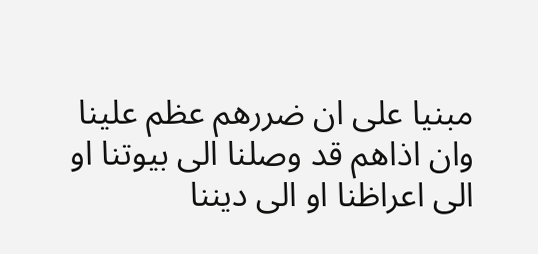مبنيا على ان ضررهم عظم علينا وان اذاهم قد وصلنا الى بيوتنا او الى اعراظنا او الى ديننا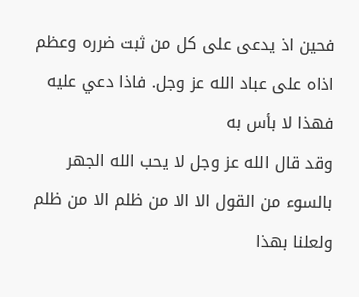فحين اذ يدعى على كل من ثبت ضرره وعظم اذاه على عباد الله عز وجل. فاذا دعي عليه فهذا لا بأس به
وقد قال الله عز وجل لا يحب الله الجهر بالسوء من القول الا الا من ظلم الا من ظلم ولعلنا بهذا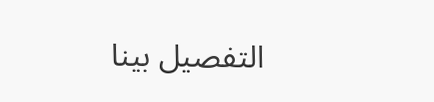التفصيل بينا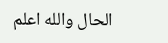الحال والله اعلم